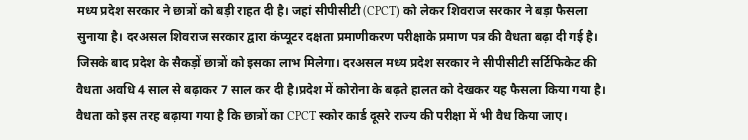मध्य प्रदेश सरकार ने छात्रों को बड़ी राहत दी है। जहां सीपीसीटी (CPCT) को लेकर शिवराज सरकार ने बड़ा फैसला सुनाया है। दरअसल शिवराज सरकार द्वारा कंप्यूटर दक्षता प्रमाणीकरण परीक्षाके प्रमाण पत्र की वैधता बढ़ा दी गई है। जिसके बाद प्रदेश के सैकड़ों छात्रों को इसका लाभ मिलेगा। दरअसल मध्य प्रदेश सरकार ने सीपीसीटी सर्टिफिकेट की वैधता अवधि 4 साल से बढ़ाकर 7 साल कर दी है।प्रदेश में कोरोना के बढ़ते हालत को देखकर यह फैसला किया गया है। वैधता को इस तरह बढ़ाया गया है कि छात्रों का CPCT स्कोर कार्ड दूसरे राज्य की परीक्षा में भी वैध किया जाए।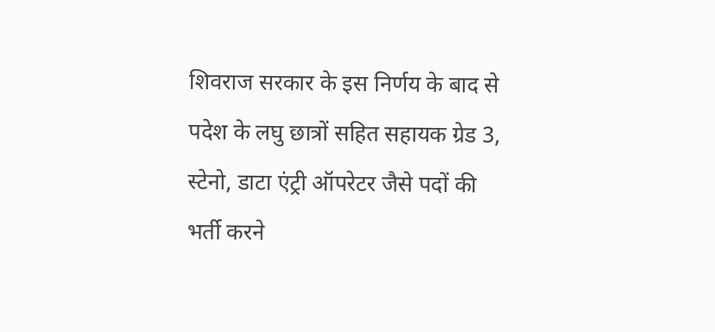शिवराज सरकार के इस निर्णय के बाद से पदेश के लघु छात्रों सहित सहायक ग्रेड 3, स्टेनो, डाटा एंट्री ऑपरेटर जैसे पदों की भर्ती करने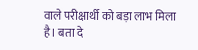वाले परीक्षार्थी को बड़ा लाभ मिला है। बता दे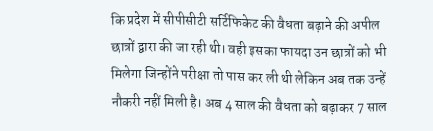कि प्रदेश में सीपीसीटी सर्टिफिकेट की वैधता बढ़ाने की अपील छात्रों द्वारा की जा रही थी। वही इसका फायदा उन छात्रों को भी मिलेगा जिन्होंने परीक्षा तो पास कर ली थी लेकिन अब तक उन्हें नौकरी नहीं मिली है। अब 4 साल की वैधता को बढ़ाकर 7 साल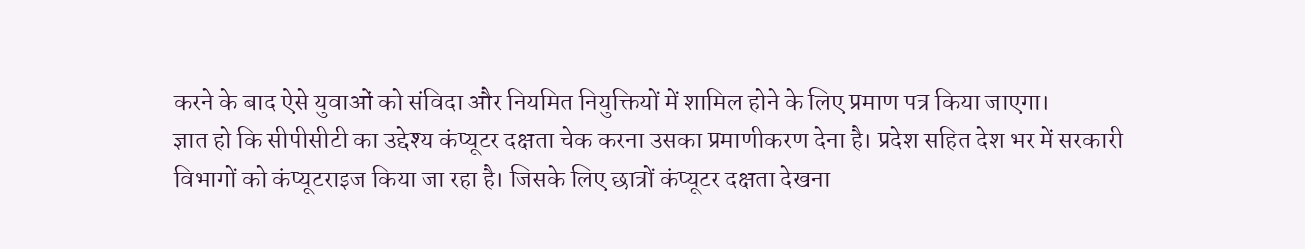करने के बाद ऐसे युवाओं को संविदा और नियमित नियुक्तियों में शामिल होने के लिए प्रमाण पत्र किया जाएगा।
ज्ञात हो कि सीपीसीटी का उद्देश्य कंप्यूटर दक्षता चेक करना उसका प्रमाणीकरण देना है। प्रदेश सहित देश भर में सरकारी विभागों को कंप्यूटराइज किया जा रहा है। जिसके लिए छात्रों कंप्यूटर दक्षता देखना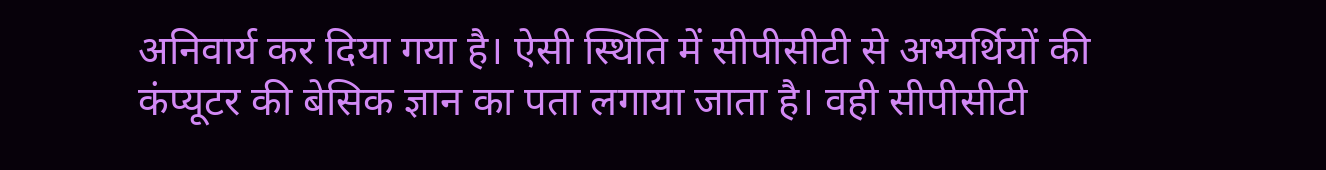अनिवार्य कर दिया गया है। ऐसी स्थिति में सीपीसीटी से अभ्यर्थियों की कंप्यूटर की बेसिक ज्ञान का पता लगाया जाता है। वही सीपीसीटी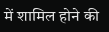में शामिल होने की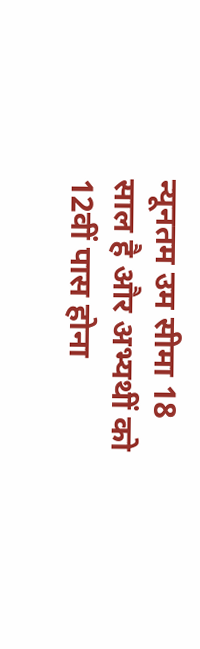न्यूनतम उम सीमा 18 साल है और अभ्यथीं को 12वीं पास होना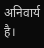अनिवार्य है।